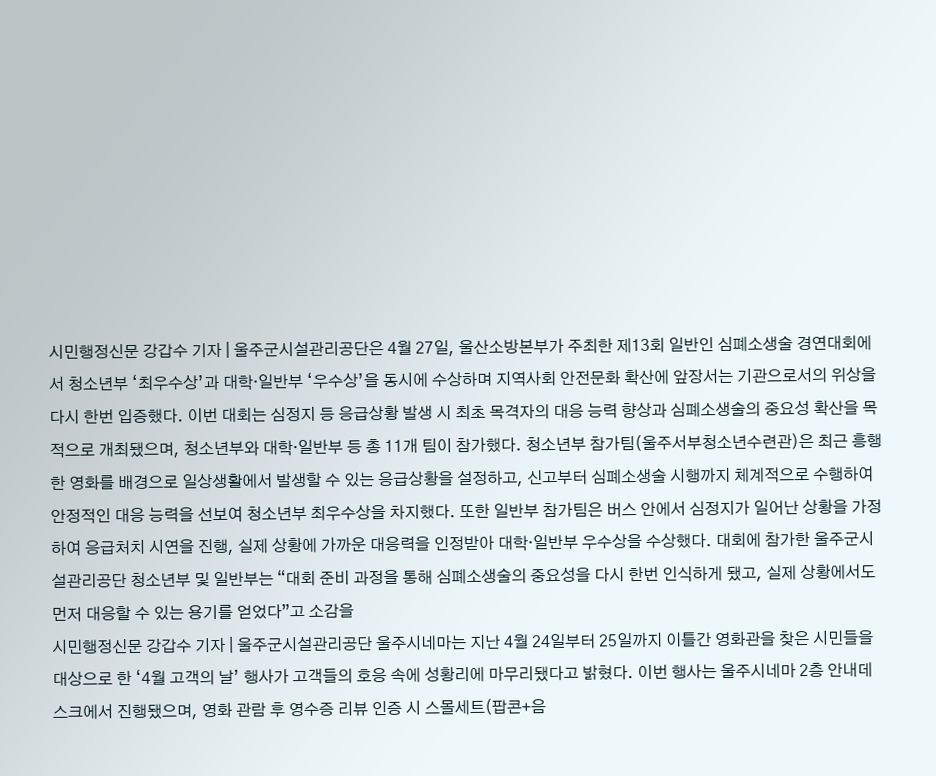시민행정신문 강갑수 기자 | 울주군시설관리공단은 4월 27일, 울산소방본부가 주최한 제13회 일반인 심폐소생술 경연대회에서 청소년부 ‘최우수상’과 대학·일반부 ‘우수상’을 동시에 수상하며 지역사회 안전문화 확산에 앞장서는 기관으로서의 위상을 다시 한번 입증했다. 이번 대회는 심정지 등 응급상황 발생 시 최초 목격자의 대응 능력 향상과 심폐소생술의 중요성 확산을 목적으로 개최됐으며, 청소년부와 대학·일반부 등 총 11개 팀이 참가했다. 청소년부 참가팀(울주서부청소년수련관)은 최근 흥행한 영화를 배경으로 일상생활에서 발생할 수 있는 응급상황을 설정하고, 신고부터 심폐소생술 시행까지 체계적으로 수행하여 안정적인 대응 능력을 선보여 청소년부 최우수상을 차지했다. 또한 일반부 참가팀은 버스 안에서 심정지가 일어난 상황을 가정하여 응급처치 시연을 진행, 실제 상황에 가까운 대응력을 인정받아 대학·일반부 우수상을 수상했다. 대회에 참가한 울주군시설관리공단 청소년부 및 일반부는 “대회 준비 과정을 통해 심폐소생술의 중요성을 다시 한번 인식하게 됐고, 실제 상황에서도 먼저 대응할 수 있는 용기를 얻었다”고 소감을
시민행정신문 강갑수 기자 | 울주군시설관리공단 울주시네마는 지난 4월 24일부터 25일까지 이틀간 영화관을 찾은 시민들을 대상으로 한 ‘4월 고객의 날’ 행사가 고객들의 호응 속에 성황리에 마무리됐다고 밝혔다. 이번 행사는 울주시네마 2층 안내데스크에서 진행됐으며, 영화 관람 후 영수증 리뷰 인증 시 스몰세트(팝콘+음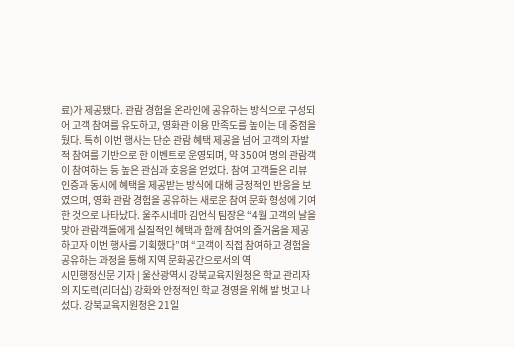료)가 제공됐다. 관람 경험을 온라인에 공유하는 방식으로 구성되어 고객 참여를 유도하고, 영화관 이용 만족도를 높이는 데 중점을 뒀다. 특히 이번 행사는 단순 관람 혜택 제공을 넘어 고객의 자발적 참여를 기반으로 한 이벤트로 운영되며, 약 350여 명의 관람객이 참여하는 등 높은 관심과 호응을 얻었다. 참여 고객들은 리뷰 인증과 동시에 혜택을 제공받는 방식에 대해 긍정적인 반응을 보였으며, 영화 관람 경험을 공유하는 새로운 참여 문화 형성에 기여한 것으로 나타났다. 울주시네마 김언식 팀장은 “4월 고객의 날을 맞아 관람객들에게 실질적인 혜택과 함께 참여의 즐거움을 제공하고자 이번 행사를 기획했다”며 “고객이 직접 참여하고 경험을 공유하는 과정을 통해 지역 문화공간으로서의 역
시민행정신문 기자 | 울산광역시 강북교육지원청은 학교 관리자의 지도력(리더십) 강화와 안정적인 학교 경영을 위해 발 벗고 나섰다. 강북교육지원청은 21일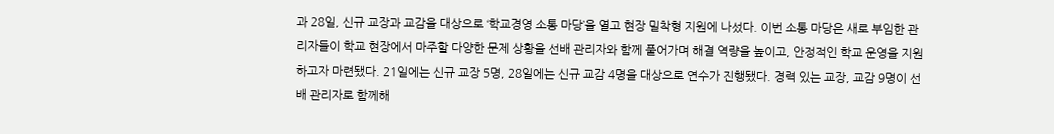과 28일, 신규 교장과 교감을 대상으로 ‘학교경영 소통 마당’을 열고 현장 밀착형 지원에 나섰다. 이번 소통 마당은 새로 부임한 관리자들이 학교 현장에서 마주할 다양한 문제 상황을 선배 관리자와 함께 풀어가며 해결 역량을 높이고, 안정적인 학교 운영을 지원하고자 마련됐다. 21일에는 신규 교장 5명, 28일에는 신규 교감 4명을 대상으로 연수가 진행됐다. 경력 있는 교장, 교감 9명이 선배 관리자로 함께해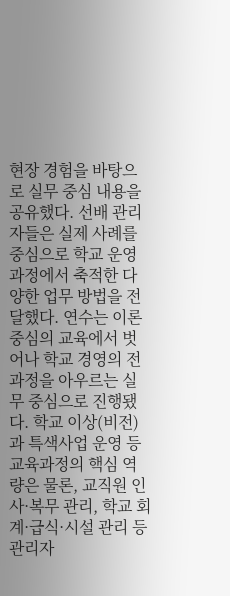현장 경험을 바탕으로 실무 중심 내용을 공유했다. 선배 관리자들은 실제 사례를 중심으로 학교 운영 과정에서 축적한 다양한 업무 방법을 전달했다. 연수는 이론 중심의 교육에서 벗어나 학교 경영의 전 과정을 아우르는 실무 중심으로 진행됐다. 학교 이상(비전)과 특색사업 운영 등 교육과정의 핵심 역량은 물론, 교직원 인사·복무 관리, 학교 회계·급식·시설 관리 등 관리자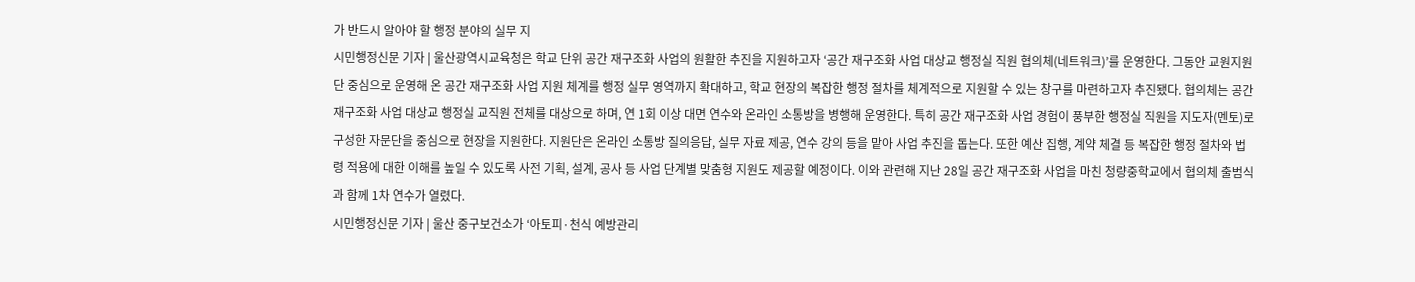가 반드시 알아야 할 행정 분야의 실무 지
시민행정신문 기자 | 울산광역시교육청은 학교 단위 공간 재구조화 사업의 원활한 추진을 지원하고자 ‘공간 재구조화 사업 대상교 행정실 직원 협의체(네트워크)’를 운영한다. 그동안 교원지원단 중심으로 운영해 온 공간 재구조화 사업 지원 체계를 행정 실무 영역까지 확대하고, 학교 현장의 복잡한 행정 절차를 체계적으로 지원할 수 있는 창구를 마련하고자 추진됐다. 협의체는 공간 재구조화 사업 대상교 행정실 교직원 전체를 대상으로 하며, 연 1회 이상 대면 연수와 온라인 소통방을 병행해 운영한다. 특히 공간 재구조화 사업 경험이 풍부한 행정실 직원을 지도자(멘토)로 구성한 자문단을 중심으로 현장을 지원한다. 지원단은 온라인 소통방 질의응답, 실무 자료 제공, 연수 강의 등을 맡아 사업 추진을 돕는다. 또한 예산 집행, 계약 체결 등 복잡한 행정 절차와 법령 적용에 대한 이해를 높일 수 있도록 사전 기획, 설계, 공사 등 사업 단계별 맞춤형 지원도 제공할 예정이다. 이와 관련해 지난 28일 공간 재구조화 사업을 마친 청량중학교에서 협의체 출범식과 함께 1차 연수가 열렸다.
시민행정신문 기자 | 울산 중구보건소가 ‘아토피·천식 예방관리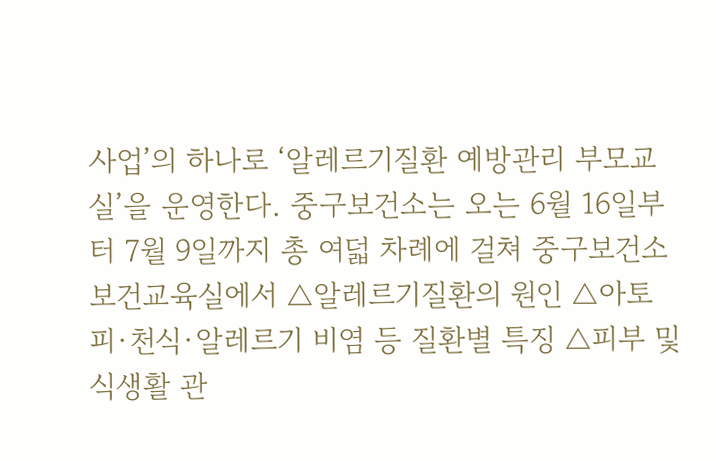사업’의 하나로 ‘알레르기질환 예방관리 부모교실’을 운영한다. 중구보건소는 오는 6월 16일부터 7월 9일까지 총 여덟 차례에 걸쳐 중구보건소 보건교육실에서 △알레르기질환의 원인 △아토피·천식·알레르기 비염 등 질환별 특징 △피부 및 식생활 관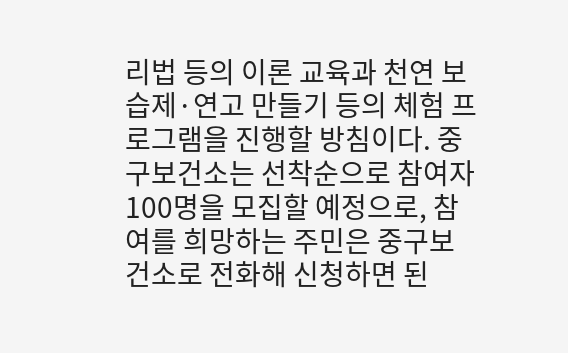리법 등의 이론 교육과 천연 보습제·연고 만들기 등의 체험 프로그램을 진행할 방침이다. 중구보건소는 선착순으로 참여자 100명을 모집할 예정으로, 참여를 희망하는 주민은 중구보건소로 전화해 신청하면 된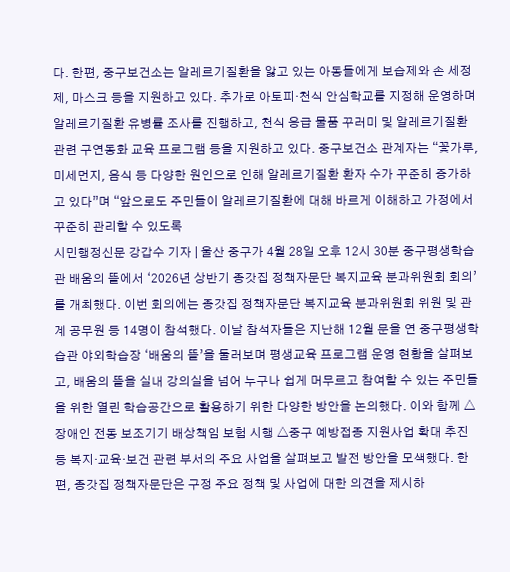다. 한편, 중구보건소는 알레르기질환을 앓고 있는 아동들에게 보습제와 손 세정제, 마스크 등을 지원하고 있다. 추가로 아토피·천식 안심학교를 지정해 운영하며 알레르기질환 유병률 조사를 진행하고, 천식 응급 물품 꾸러미 및 알레르기질환 관련 구연동화 교육 프로그램 등을 지원하고 있다. 중구보건소 관계자는 “꽃가루, 미세먼지, 음식 등 다양한 원인으로 인해 알레르기질환 환자 수가 꾸준히 증가하고 있다”며 “앞으로도 주민들이 알레르기질환에 대해 바르게 이해하고 가정에서 꾸준히 관리할 수 있도록
시민행정신문 강갑수 기자 | 울산 중구가 4월 28일 오후 12시 30분 중구평생학습관 배움의 뜰에서 ‘2026년 상반기 종갓집 정책자문단 복지교육 분과위원회 회의’를 개최했다. 이번 회의에는 종갓집 정책자문단 복지교육 분과위원회 위원 및 관계 공무원 등 14명이 참석했다. 이날 참석자들은 지난해 12월 문을 연 중구평생학습관 야외학습장 ‘배움의 뜰’을 둘러보며 평생교육 프로그램 운영 현황을 살펴보고, 배움의 뜰을 실내 강의실을 넘어 누구나 쉽게 머무르고 참여할 수 있는 주민들을 위한 열린 학습공간으로 활용하기 위한 다양한 방안을 논의했다. 이와 함께 △장애인 전동 보조기기 배상책임 보험 시행 △중구 예방접종 지원사업 확대 추진 등 복지·교육·보건 관련 부서의 주요 사업을 살펴보고 발전 방안을 모색했다. 한편, 종갓집 정책자문단은 구정 주요 정책 및 사업에 대한 의견을 제시하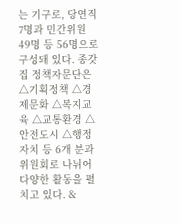는 기구로, 당연직 7명과 민간위원 49명 등 56명으로 구성돼 있다. 종갓집 정책자문단은 △기획정책 △경제문화 △복지교육 △교통환경 △안전도시 △행정자치 등 6개 분과위원회로 나뉘어 다양한 활동을 펼치고 있다. &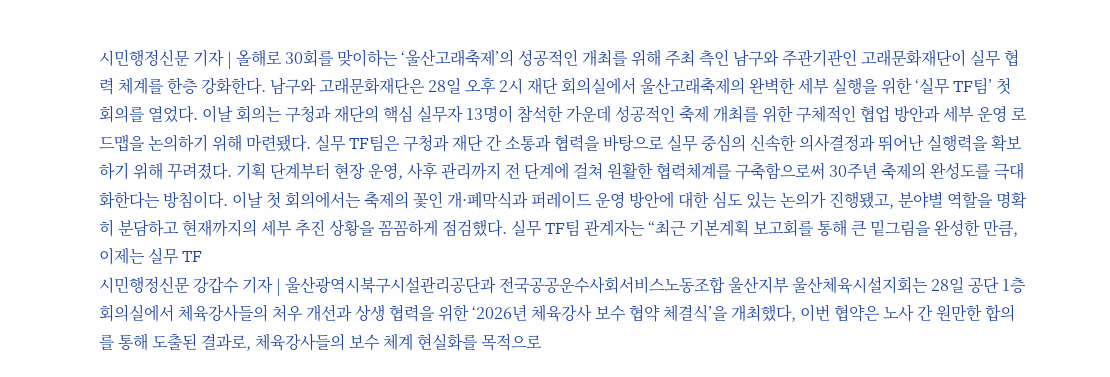시민행정신문 기자 | 올해로 30회를 맞이하는 ‘울산고래축제’의 성공적인 개최를 위해 주최 측인 남구와 주관기관인 고래문화재단이 실무 협력 체계를 한층 강화한다. 남구와 고래문화재단은 28일 오후 2시 재단 회의실에서 울산고래축제의 완벽한 세부 실행을 위한 ‘실무 TF팀’ 첫 회의를 열었다. 이날 회의는 구청과 재단의 핵심 실무자 13명이 참석한 가운데 성공적인 축제 개최를 위한 구체적인 협업 방안과 세부 운영 로드맵을 논의하기 위해 마련됐다. 실무 TF팀은 구청과 재단 간 소통과 협력을 바탕으로 실무 중심의 신속한 의사결정과 뛰어난 실행력을 확보하기 위해 꾸려졌다. 기획 단계부터 현장 운영, 사후 관리까지 전 단계에 걸쳐 원활한 협력체계를 구축함으로써 30주년 축제의 완성도를 극대화한다는 방침이다. 이날 첫 회의에서는 축제의 꽃인 개·폐막식과 퍼레이드 운영 방안에 대한 심도 있는 논의가 진행됐고, 분야별 역할을 명확히 분담하고 현재까지의 세부 추진 상황을 꼼꼼하게 점검했다. 실무 TF팀 관계자는 “최근 기본계획 보고회를 통해 큰 밑그림을 완성한 만큼, 이제는 실무 TF
시민행정신문 강갑수 기자 | 울산광역시북구시설관리공단과 전국공공운수사회서비스노동조합 울산지부 울산체육시설지회는 28일 공단 1층 회의실에서 체육강사들의 처우 개선과 상생 협력을 위한 ‘2026년 체육강사 보수 협약 체결식’을 개최했다, 이번 협약은 노사 간 원만한 합의를 통해 도출된 결과로, 체육강사들의 보수 체계 현실화를 목적으로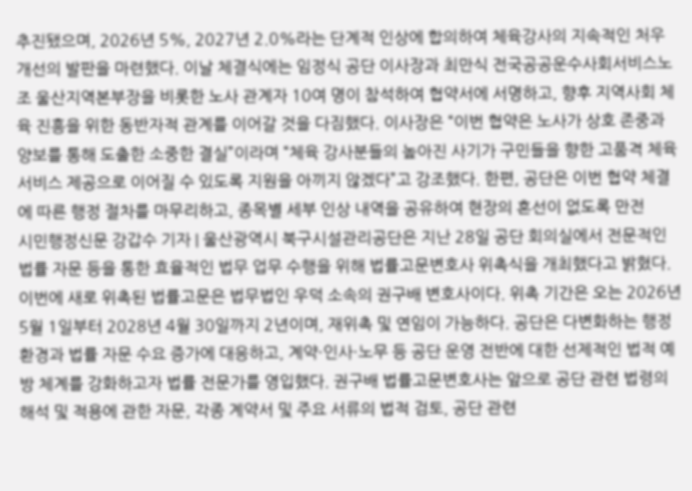추진됐으며, 2026년 5%, 2027년 2.0%라는 단계적 인상에 합의하여 체육강사의 지속적인 처우 개선의 발판을 마련했다. 이날 체결식에는 임정식 공단 이사장과 최만식 전국공공운수사회서비스노조 울산지역본부장을 비롯한 노사 관계자 10여 명이 참석하여 협약서에 서명하고, 향후 지역사회 체육 진흥을 위한 동반자적 관계를 이어갈 것을 다짐했다. 이사장은 “이번 협약은 노사가 상호 존중과 양보를 통해 도출한 소중한 결실”이라며 “체육 강사분들의 높아진 사기가 구민들을 향한 고품격 체육 서비스 제공으로 이어질 수 있도록 지원을 아끼지 않겠다”고 강조했다. 한편, 공단은 이번 협약 체결에 따른 행정 절차를 마무리하고, 종목별 세부 인상 내역을 공유하여 현장의 혼선이 없도록 만전
시민행정신문 강갑수 기자 | 울산광역시 북구시설관리공단은 지난 28일 공단 회의실에서 전문적인 법률 자문 등을 통한 효율적인 법무 업무 수행을 위해 법률고문변호사 위촉식을 개최했다고 밝혔다. 이번에 새로 위촉된 법률고문은 법무법인 우덕 소속의 권구배 변호사이다. 위촉 기간은 오는 2026년 5월 1일부터 2028년 4월 30일까지 2년이며, 재위촉 및 연임이 가능하다. 공단은 다변화하는 행정환경과 법률 자문 수요 증가에 대응하고, 계약·인사·노무 등 공단 운영 전반에 대한 선제적인 법적 예방 체계를 강화하고자 법률 전문가를 영입했다. 권구배 법률고문변호사는 앞으로 공단 관련 법령의 해석 및 적용에 관한 자문, 각종 계약서 및 주요 서류의 법적 검토, 공단 관련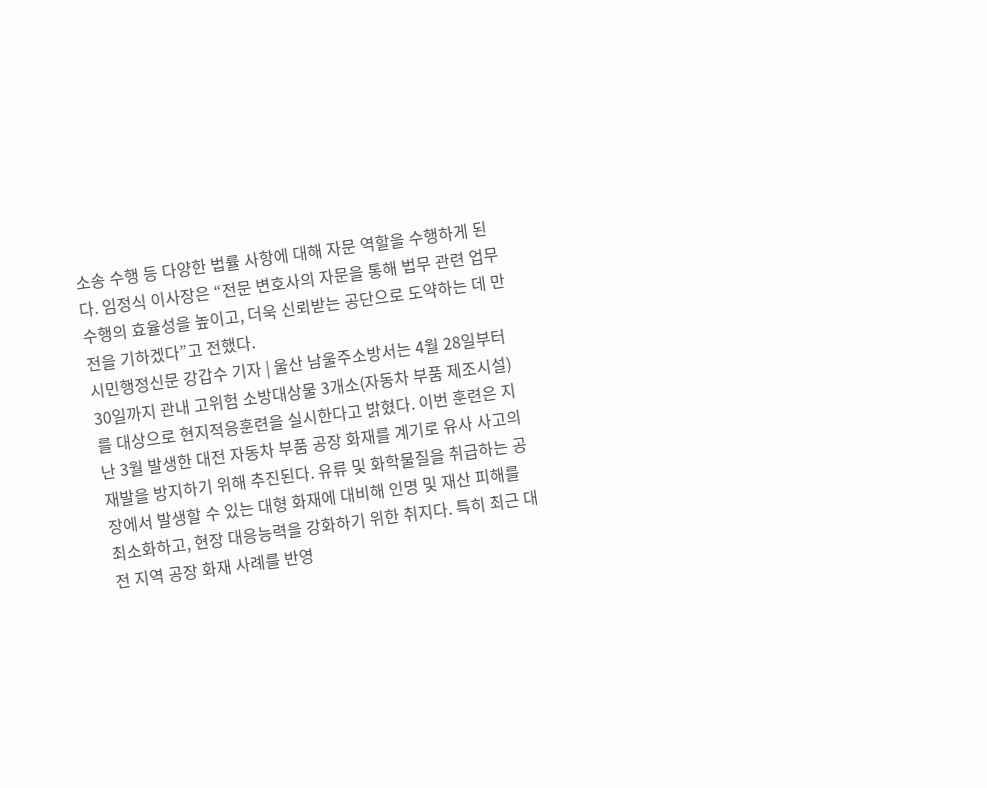소송 수행 등 다양한 법률 사항에 대해 자문 역할을 수행하게 된다. 임정식 이사장은 “전문 변호사의 자문을 통해 법무 관련 업무 수행의 효율성을 높이고, 더욱 신뢰받는 공단으로 도약하는 데 만전을 기하겠다”고 전했다.
시민행정신문 강갑수 기자 | 울산 남울주소방서는 4월 28일부터 30일까지 관내 고위험 소방대상물 3개소(자동차 부품 제조시설)를 대상으로 현지적응훈련을 실시한다고 밝혔다. 이번 훈련은 지난 3월 발생한 대전 자동차 부품 공장 화재를 계기로 유사 사고의 재발을 방지하기 위해 추진된다. 유류 및 화학물질을 취급하는 공장에서 발생할 수 있는 대형 화재에 대비해 인명 및 재산 피해를 최소화하고, 현장 대응능력을 강화하기 위한 취지다. 특히 최근 대전 지역 공장 화재 사례를 반영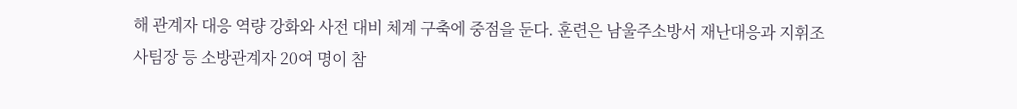해 관계자 대응 역량 강화와 사전 대비 체계 구축에 중점을 둔다. 훈련은 남울주소방서 재난대응과 지휘조사팀장 등 소방관계자 20여 명이 참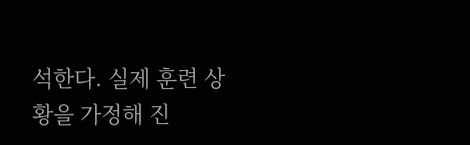석한다. 실제 훈련 상황을 가정해 진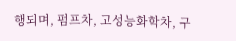행되며, 펌프차, 고성능화학차, 구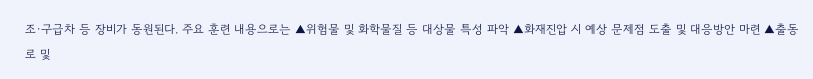조·구급차 등 장비가 동원된다. 주요 훈련 내용으로는 ▲위험물 및 화학물질 등 대상물 특성 파악 ▲화재진압 시 예상 문제점 도출 및 대응방안 마련 ▲출동로 및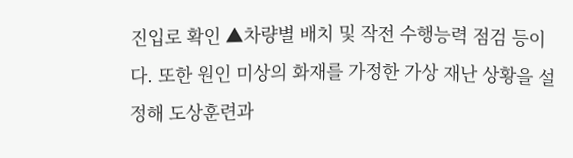진입로 확인 ▲차량별 배치 및 작전 수행능력 점검 등이다. 또한 원인 미상의 화재를 가정한 가상 재난 상황을 설정해 도상훈련과